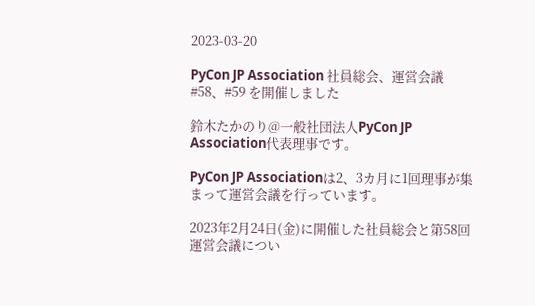2023-03-20

PyCon JP Association 社員総会、運営会議 #58、#59 を開催しました

鈴木たかのり@一般社団法人PyCon JP Association代表理事です。

PyCon JP Associationは2、3カ月に1回理事が集まって運営会議を行っています。

2023年2月24日(金)に開催した社員総会と第58回運営会議につい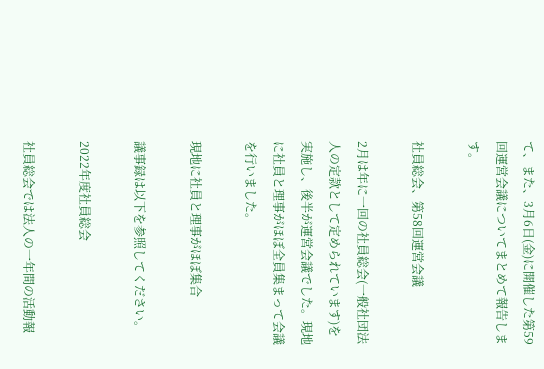て、また、3月6日(金)に開催した第59回運営会議についてまとめて報告します。

社員総会、第58回運営会議

2月は年に一回の社員総会(一般社団法人の定款として定められています)を実施し、後半が運営会議でした。現地に社員と理事がほぼ全員集まって会議を行いました。

現地に社員と理事がほぼ集合

議事録は以下を参照してください。

2022年度社員総会

社員総会では法人の一年間の活動報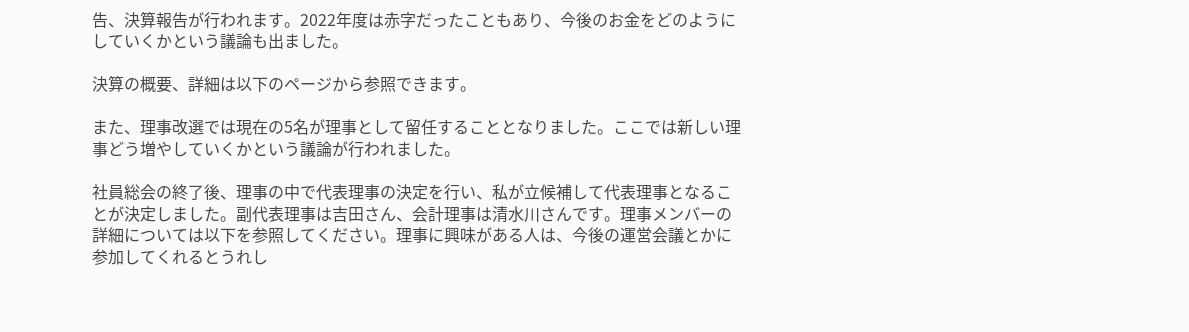告、決算報告が行われます。2022年度は赤字だったこともあり、今後のお金をどのようにしていくかという議論も出ました。

決算の概要、詳細は以下のページから参照できます。

また、理事改選では現在の5名が理事として留任することとなりました。ここでは新しい理事どう増やしていくかという議論が行われました。

社員総会の終了後、理事の中で代表理事の決定を行い、私が立候補して代表理事となることが決定しました。副代表理事は吉田さん、会計理事は清水川さんです。理事メンバーの詳細については以下を参照してください。理事に興味がある人は、今後の運営会議とかに参加してくれるとうれし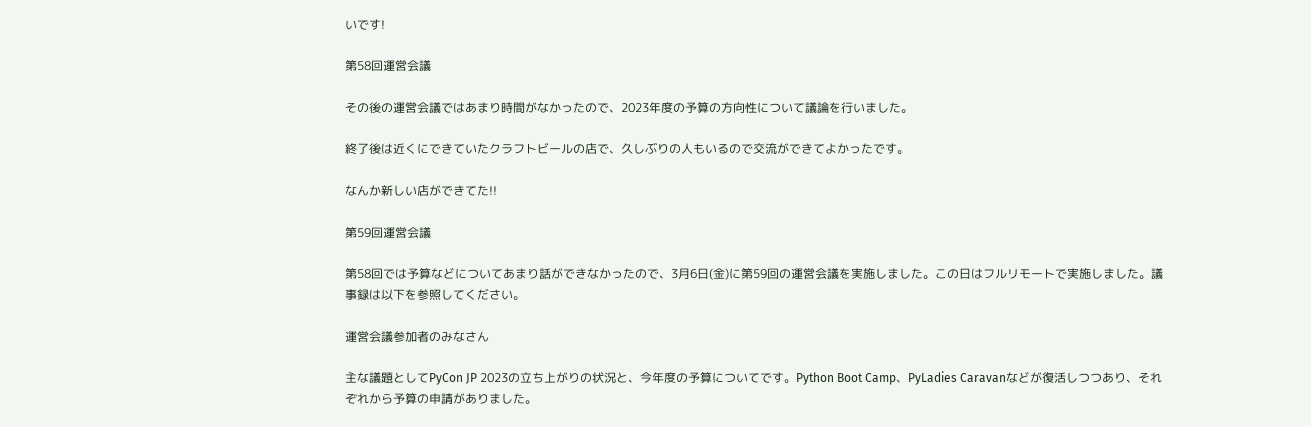いです!

第58回運営会議

その後の運営会議ではあまり時間がなかったので、2023年度の予算の方向性について議論を行いました。

終了後は近くにできていたクラフトビールの店で、久しぶりの人もいるので交流ができてよかったです。

なんか新しい店ができてた!!

第59回運営会議

第58回では予算などについてあまり話ができなかったので、3月6日(金)に第59回の運営会議を実施しました。この日はフルリモートで実施しました。議事録は以下を参照してください。

運営会議参加者のみなさん

主な議題としてPyCon JP 2023の立ち上がりの状況と、今年度の予算についてです。Python Boot Camp、PyLadies Caravanなどが復活しつつあり、それぞれから予算の申請がありました。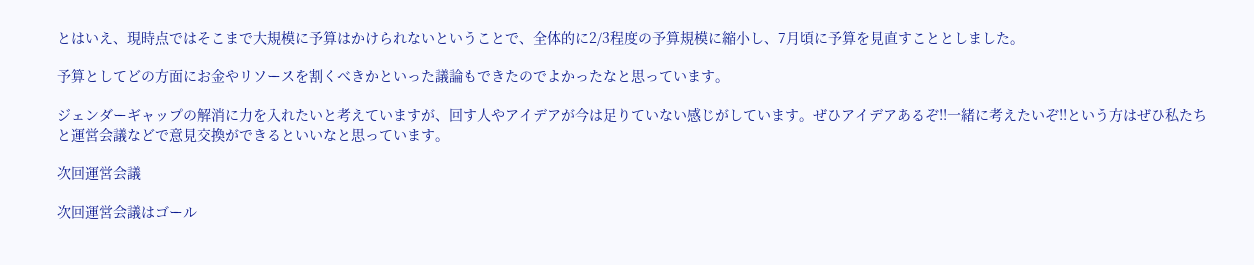とはいえ、現時点ではそこまで大規模に予算はかけられないということで、全体的に2/3程度の予算規模に縮小し、7月頃に予算を見直すこととしました。

予算としてどの方面にお金やリソースを割くべきかといった議論もできたのでよかったなと思っています。

ジェンダーギャップの解消に力を入れたいと考えていますが、回す人やアイデアが今は足りていない感じがしています。ぜひアイデアあるぞ!!一緒に考えたいぞ!!という方はぜひ私たちと運営会議などで意見交換ができるといいなと思っています。

次回運営会議

次回運営会議はゴール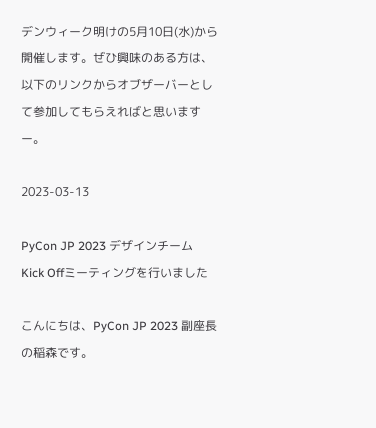デンウィーク明けの5月10日(水)から開催します。ぜひ興味のある方は、以下のリンクからオブザーバーとして参加してもらえればと思いますー。

2023-03-13

PyCon JP 2023 デザインチーム Kick Offミーティングを行いました

こんにちは、PyCon JP 2023 副座長の稲森です。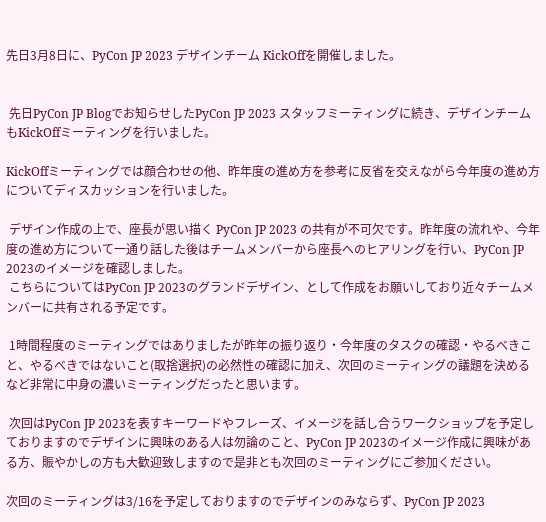先日3月8日に、PyCon JP 2023 デザインチーム KickOffを開催しました。


 先日PyCon JP Blogでお知らせしたPyCon JP 2023 スタッフミーティングに続き、デザインチームもKickOffミーティングを行いました。

KickOffミーティングでは顔合わせの他、昨年度の進め方を参考に反省を交えながら今年度の進め方についてディスカッションを行いました。

 デザイン作成の上で、座長が思い描く PyCon JP 2023 の共有が不可欠です。昨年度の流れや、今年度の進め方について一通り話した後はチームメンバーから座長へのヒアリングを行い、PyCon JP 2023のイメージを確認しました。
 こちらについてはPyCon JP 2023のグランドデザイン、として作成をお願いしており近々チームメンバーに共有される予定です。

 1時間程度のミーティングではありましたが昨年の振り返り・今年度のタスクの確認・やるべきこと、やるべきではないこと(取捨選択)の必然性の確認に加え、次回のミーティングの議題を決めるなど非常に中身の濃いミーティングだったと思います。

 次回はPyCon JP 2023を表すキーワードやフレーズ、イメージを話し合うワークショップを予定しておりますのでデザインに興味のある人は勿論のこと、PyCon JP 2023のイメージ作成に興味がある方、賑やかしの方も大歓迎致しますので是非とも次回のミーティングにご参加ください。

次回のミーティングは3/16を予定しておりますのでデザインのみならず、PyCon JP 2023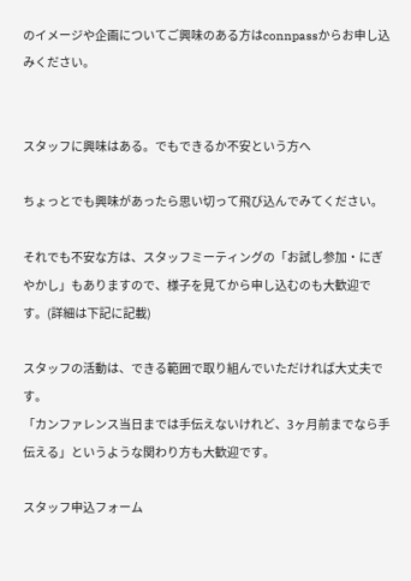のイメージや企画についてご興味のある方はconnpassからお申し込みください。


スタッフに興味はある。でもできるか不安という方へ

ちょっとでも興味があったら思い切って飛び込んでみてください。

それでも不安な方は、スタッフミーティングの「お試し参加・にぎやかし」もありますので、様子を見てから申し込むのも大歓迎です。(詳細は下記に記載)

スタッフの活動は、できる範囲で取り組んでいただければ大丈夫です。
「カンファレンス当日までは手伝えないけれど、3ヶ月前までなら手伝える」というような関わり方も大歓迎です。

スタッフ申込フォーム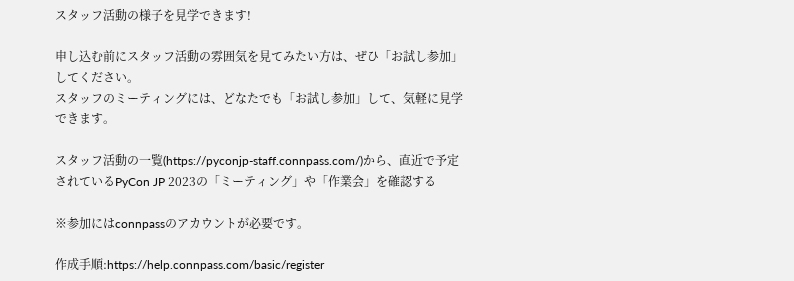スタッフ活動の様子を見学できます!

申し込む前にスタッフ活動の雰囲気を見てみたい方は、ぜひ「お試し参加」してください。
スタッフのミーティングには、どなたでも「お試し参加」して、気軽に見学できます。

スタッフ活動の一覧(https://pyconjp-staff.connpass.com/)から、直近で予定されているPyCon JP 2023の「ミーティング」や「作業会」を確認する

※参加にはconnpassのアカウントが必要です。

作成手順:https://help.connpass.com/basic/register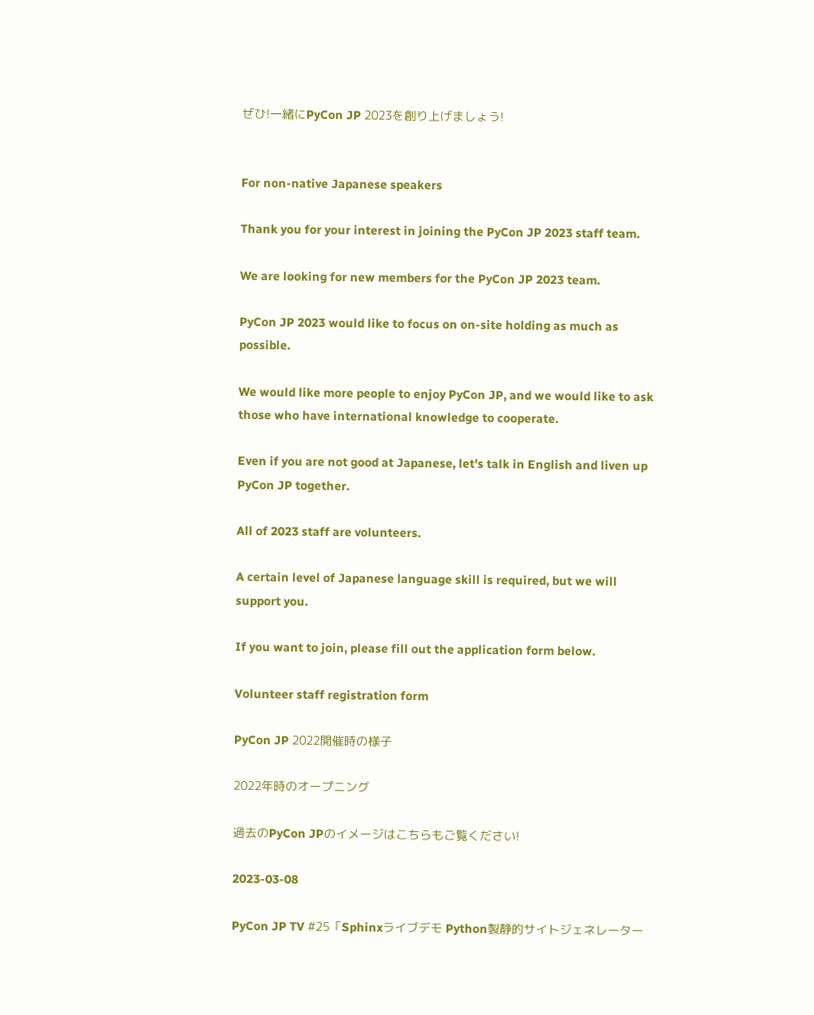ぜひ!一緒にPyCon JP 2023を創り上げましょう!


For non-native Japanese speakers

Thank you for your interest in joining the PyCon JP 2023 staff team.

We are looking for new members for the PyCon JP 2023 team.

PyCon JP 2023 would like to focus on on-site holding as much as possible.

We would like more people to enjoy PyCon JP, and we would like to ask those who have international knowledge to cooperate.

Even if you are not good at Japanese, let's talk in English and liven up PyCon JP together.

All of 2023 staff are volunteers.

A certain level of Japanese language skill is required, but we will support you.

If you want to join, please fill out the application form below.

Volunteer staff registration form

PyCon JP 2022開催時の様子

2022年時のオープニング

過去のPyCon JPのイメージはこちらもご覧ください!

2023-03-08

PyCon JP TV #25「Sphinxライブデモ Python製静的サイトジェネレーター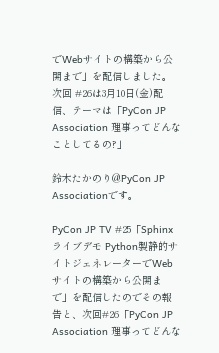でWebサイトの構築から公開まで」を配信しました。次回 #26は3月10日(金)配信、テーマは「PyCon JP Association 理事ってどんなことしてるの?」

鈴木たかのり@PyCon JP Associationです。

PyCon JP TV #25「Sphinxライブデモ Python製静的サイトジェネレーターでWebサイトの構築から公開まで」を配信したのでその報告と、次回#26「PyCon JP Association 理事ってどんな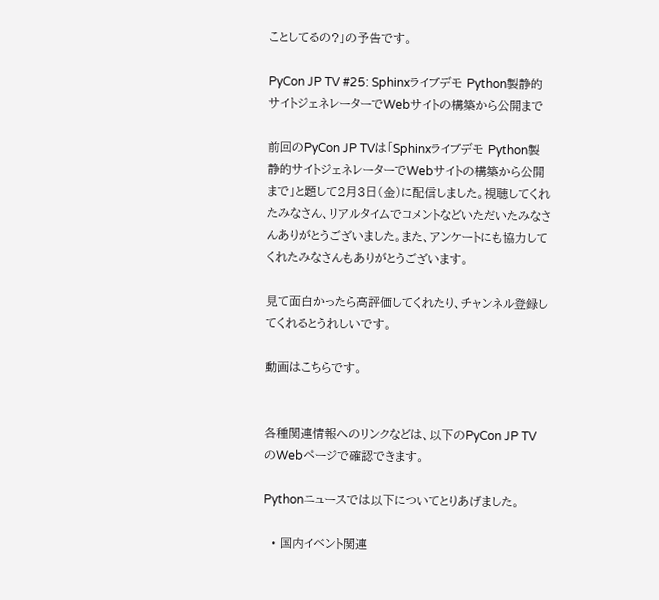ことしてるの?」の予告です。

PyCon JP TV #25: Sphinxライブデモ Python製静的サイトジェネレーターでWebサイトの構築から公開まで

前回のPyCon JP TVは「Sphinxライブデモ Python製静的サイトジェネレーターでWebサイトの構築から公開まで」と題して2月3日(金)に配信しました。視聴してくれたみなさん、リアルタイムでコメントなどいただいたみなさんありがとうございました。また、アンケートにも協力してくれたみなさんもありがとうございます。

見て面白かったら高評価してくれたり、チャンネル登録してくれるとうれしいです。

動画はこちらです。


各種関連情報へのリンクなどは、以下のPyCon JP TVのWebページで確認できます。

Pythonニュースでは以下についてとりあげました。

  • 国内イベント関連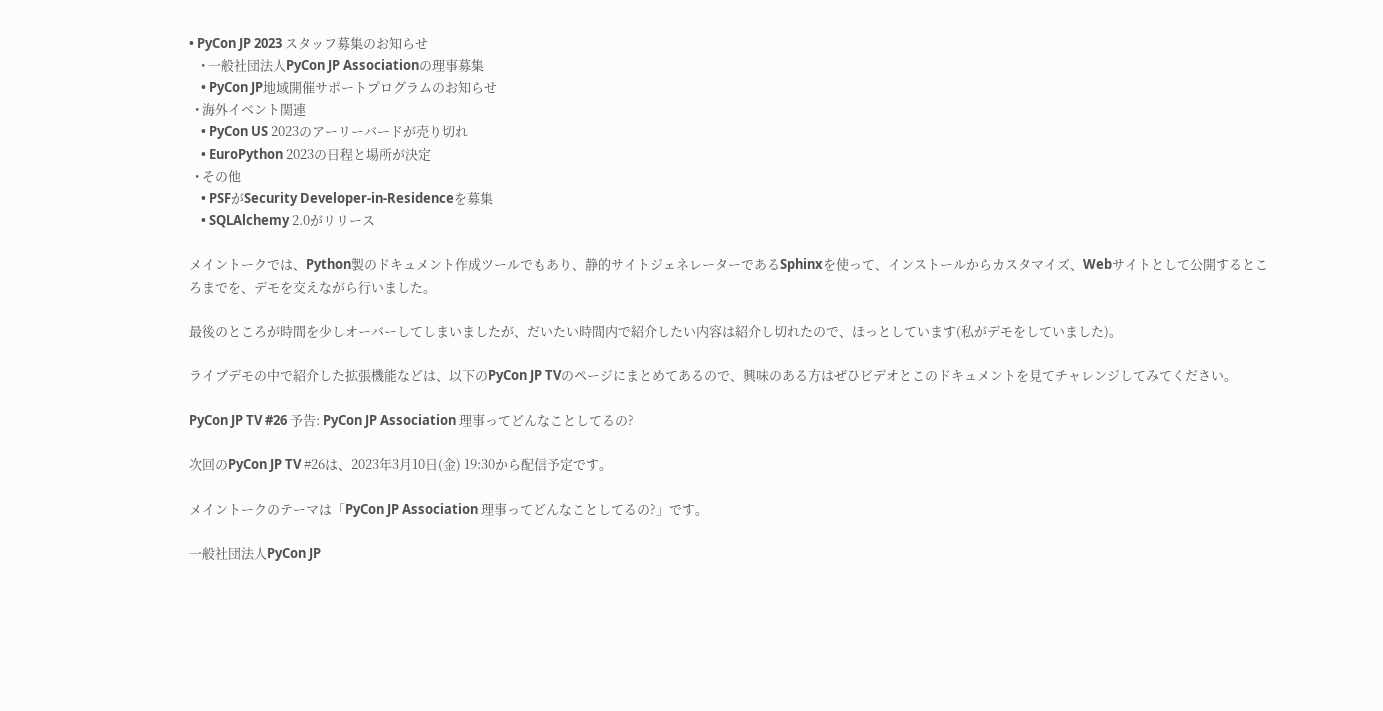• PyCon JP 2023 スタッフ募集のお知らせ
    • 一般社団法人PyCon JP Associationの理事募集
    • PyCon JP地域開催サポートプログラムのお知らせ
  • 海外イベント関連
    • PyCon US 2023のアーリーバードが売り切れ
    • EuroPython 2023の日程と場所が決定
  • その他
    • PSFがSecurity Developer-in-Residenceを募集
    • SQLAlchemy 2.0がリリース

メイントークでは、Python製のドキュメント作成ツールでもあり、静的サイトジェネレーターであるSphinxを使って、インストールからカスタマイズ、Webサイトとして公開するところまでを、デモを交えながら行いました。

最後のところが時間を少しオーバーしてしまいましたが、だいたい時間内で紹介したい内容は紹介し切れたので、ほっとしています(私がデモをしていました)。

ライブデモの中で紹介した拡張機能などは、以下のPyCon JP TVのページにまとめてあるので、興味のある方はぜひビデオとこのドキュメントを見てチャレンジしてみてください。

PyCon JP TV #26 予告: PyCon JP Association 理事ってどんなことしてるの?

次回のPyCon JP TV #26は、2023年3月10日(金) 19:30から配信予定です。

メイントークのテーマは「PyCon JP Association 理事ってどんなことしてるの?」です。

一般社団法人PyCon JP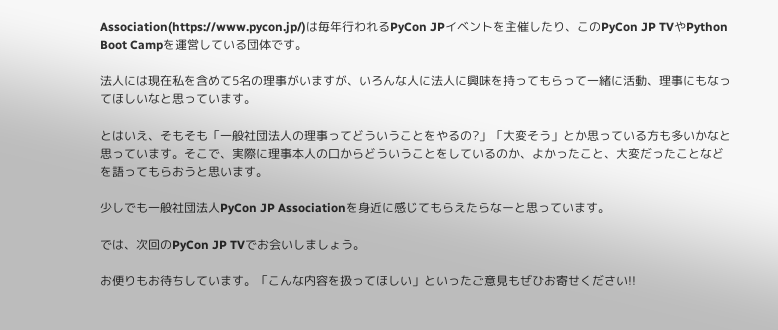Association(https://www.pycon.jp/)は毎年行われるPyCon JPイベントを主催したり、このPyCon JP TVやPython Boot Campを運営している団体です。

法人には現在私を含めて5名の理事がいますが、いろんな人に法人に興味を持ってもらって一緒に活動、理事にもなってほしいなと思っています。

とはいえ、そもそも「一般社団法人の理事ってどういうことをやるの?」「大変そう」とか思っている方も多いかなと思っています。そこで、実際に理事本人の口からどういうことをしているのか、よかったこと、大変だったことなどを語ってもらおうと思います。

少しでも一般社団法人PyCon JP Associationを身近に感じてもらえたらなーと思っています。

では、次回のPyCon JP TVでお会いしましょう。

お便りもお待ちしています。「こんな内容を扱ってほしい」といったご意見もぜひお寄せください!!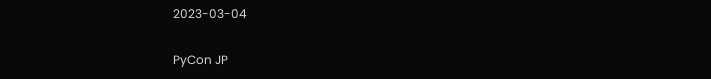2023-03-04

PyCon JP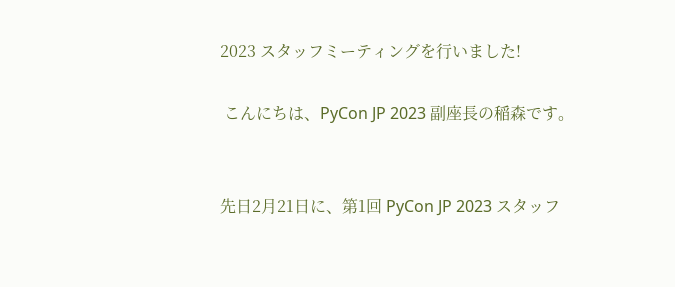2023 スタッフミーティングを行いました!

 こんにちは、PyCon JP 2023 副座長の稲森です。


先日2月21日に、第1回 PyCon JP 2023 スタッフ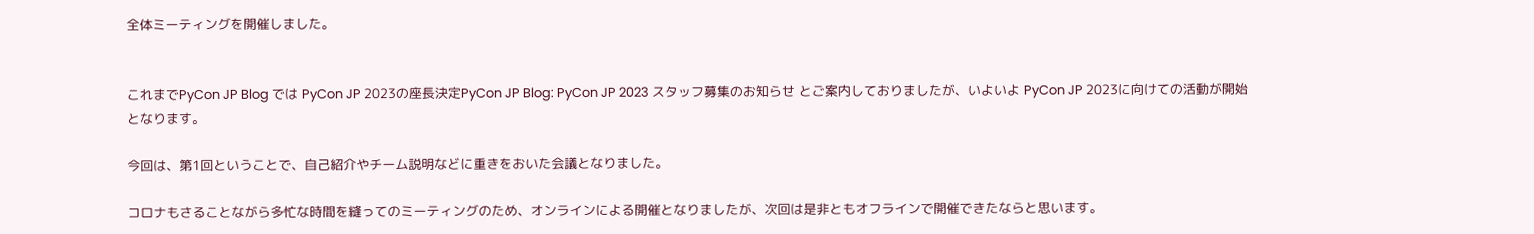全体ミーティングを開催しました。


これまでPyCon JP Blog では PyCon JP 2023の座長決定PyCon JP Blog: PyCon JP 2023 スタッフ募集のお知らせ とご案内しておりましたが、いよいよ PyCon JP 2023に向けての活動が開始となります。

今回は、第1回ということで、自己紹介やチーム説明などに重きをおいた会議となりました。

コロナもさることながら多忙な時間を縫ってのミーティングのため、オンラインによる開催となりましたが、次回は是非ともオフラインで開催できたならと思います。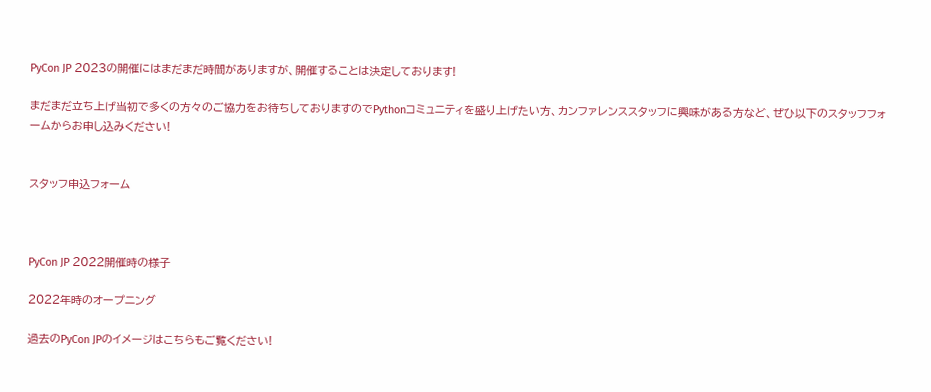PyCon JP 2023の開催にはまだまだ時間がありますが、開催することは決定しております!

まだまだ立ち上げ当初で多くの方々のご協力をお待ちしておりますのでPythonコミュニティを盛り上げたい方、カンファレンススタッフに興味がある方など、ぜひ以下のスタッフフォームからお申し込みください!


スタッフ申込フォーム



PyCon JP 2022開催時の様子

2022年時のオープニング

過去のPyCon JPのイメージはこちらもご覧ください!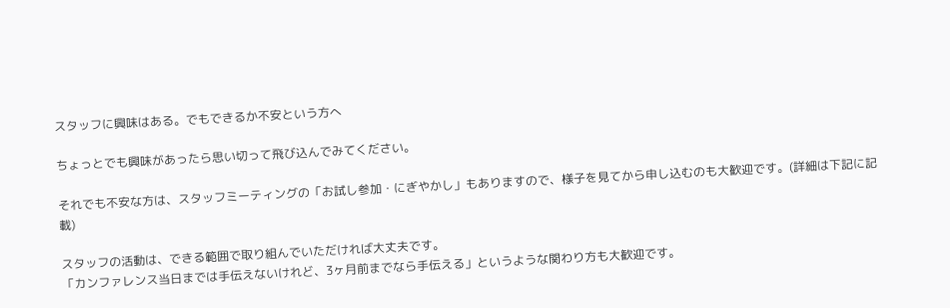スタッフに興味はある。でもできるか不安という方へ

ちょっとでも興味があったら思い切って飛び込んでみてください。

それでも不安な方は、スタッフミーティングの「お試し参加・にぎやかし」もありますので、様子を見てから申し込むのも大歓迎です。(詳細は下記に記載)

スタッフの活動は、できる範囲で取り組んでいただければ大丈夫です。
「カンファレンス当日までは手伝えないけれど、3ヶ月前までなら手伝える」というような関わり方も大歓迎です。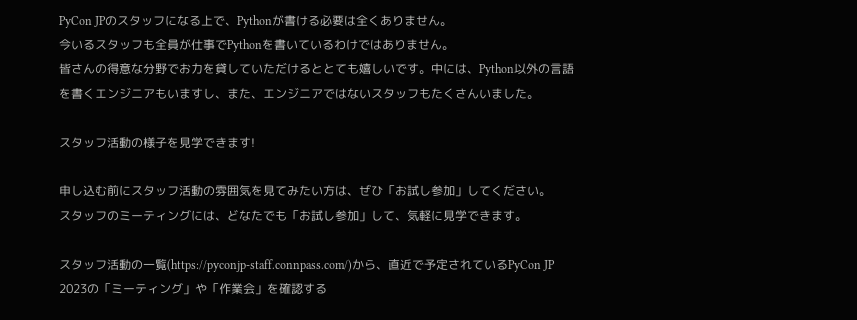PyCon JPのスタッフになる上で、Pythonが書ける必要は全くありません。
今いるスタッフも全員が仕事でPythonを書いているわけではありません。
皆さんの得意な分野でお力を貸していただけるととても嬉しいです。中には、Python以外の言語を書くエンジニアもいますし、また、エンジニアではないスタッフもたくさんいました。

スタッフ活動の様子を見学できます!

申し込む前にスタッフ活動の雰囲気を見てみたい方は、ぜひ「お試し参加」してください。
スタッフのミーティングには、どなたでも「お試し参加」して、気軽に見学できます。

スタッフ活動の一覧(https://pyconjp-staff.connpass.com/)から、直近で予定されているPyCon JP 2023の「ミーティング」や「作業会」を確認する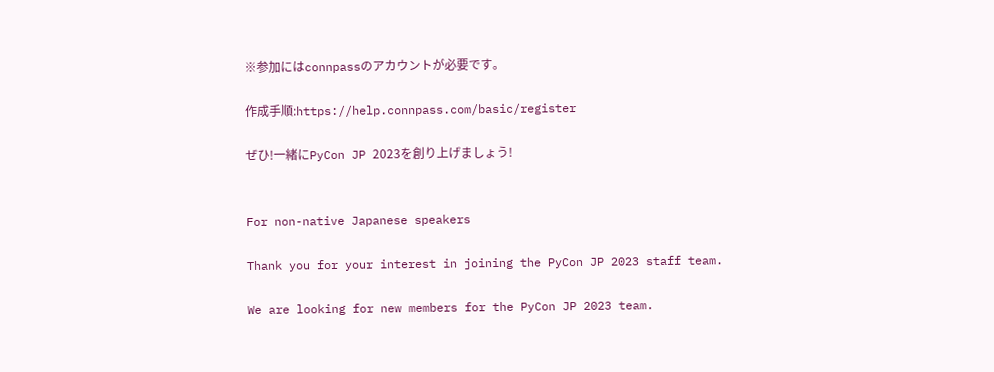※参加にはconnpassのアカウントが必要です。

作成手順:https://help.connpass.com/basic/register

ぜひ!一緒にPyCon JP 2023を創り上げましょう!


For non-native Japanese speakers

Thank you for your interest in joining the PyCon JP 2023 staff team.

We are looking for new members for the PyCon JP 2023 team.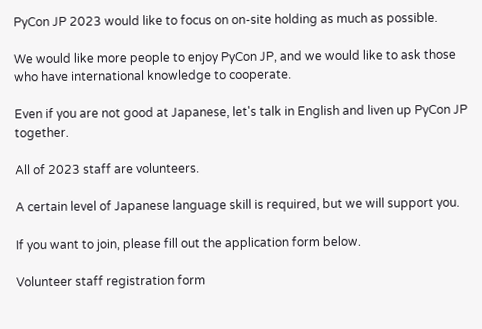PyCon JP 2023 would like to focus on on-site holding as much as possible.

We would like more people to enjoy PyCon JP, and we would like to ask those who have international knowledge to cooperate.

Even if you are not good at Japanese, let's talk in English and liven up PyCon JP together.

All of 2023 staff are volunteers.

A certain level of Japanese language skill is required, but we will support you.

If you want to join, please fill out the application form below.

Volunteer staff registration form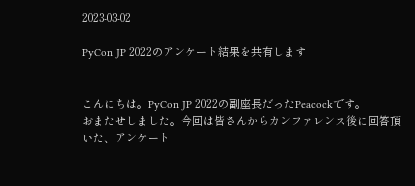2023-03-02

PyCon JP 2022のアンケート結果を共有します


こんにちは。PyCon JP 2022の副座長だったPeacockです。
おまたせしました。今回は皆さんからカンファレンス後に回答頂いた、アンケート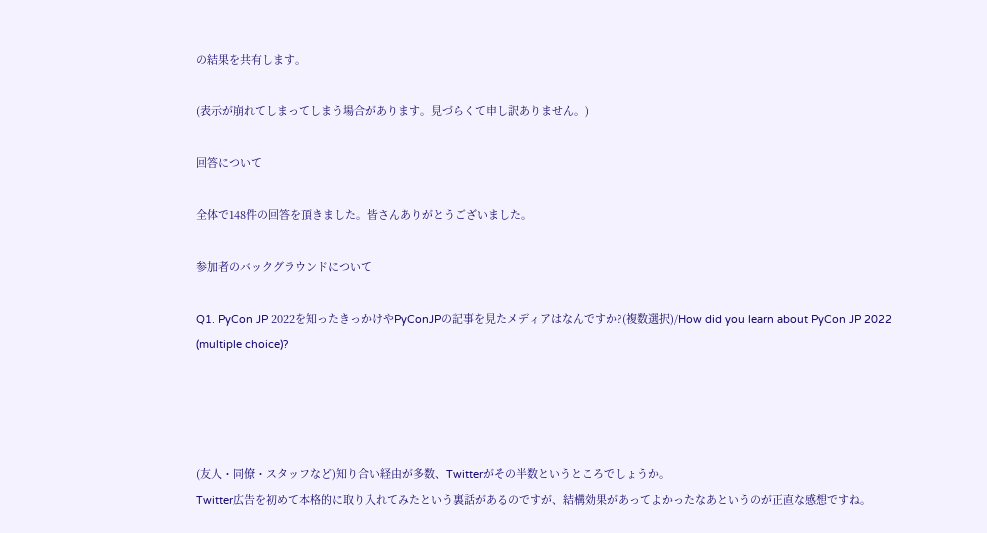の結果を共有します。

(表示が崩れてしまってしまう場合があります。見づらくて申し訳ありません。)

回答について

全体で148件の回答を頂きました。皆さんありがとうございました。

参加者のバックグラウンドについて

Q1. PyCon JP 2022を知ったきっかけやPyConJPの記事を見たメディアはなんですか?(複数選択)/How did you learn about PyCon JP 2022 (multiple choice)?




(友人・同僚・スタッフなど)知り合い経由が多数、Twitterがその半数というところでしょうか。
Twitter広告を初めて本格的に取り入れてみたという裏話があるのですが、結構効果があってよかったなあというのが正直な感想ですね。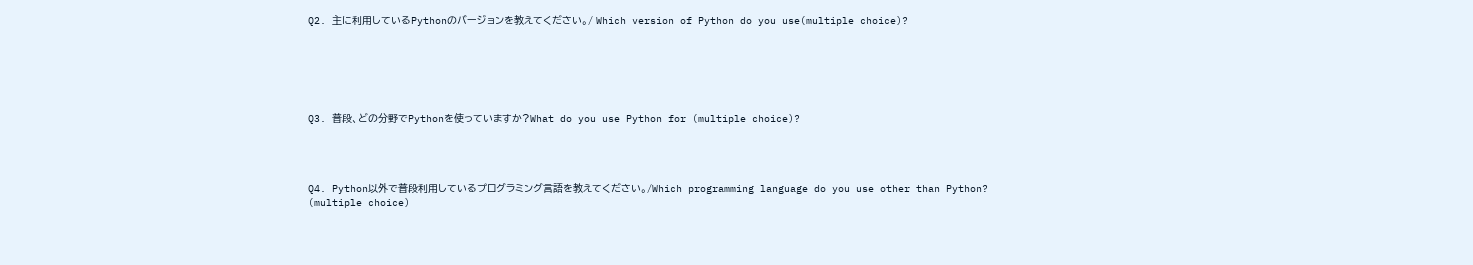Q2. 主に利用しているPythonのバージョンを教えてください。/ Which version of Python do you use(multiple choice)?






Q3. 普段、どの分野でPythonを使っていますか?What do you use Python for (multiple choice)?




Q4. Python以外で普段利用しているプログラミング言語を教えてください。/Which programming language do you use other than Python? (multiple choice)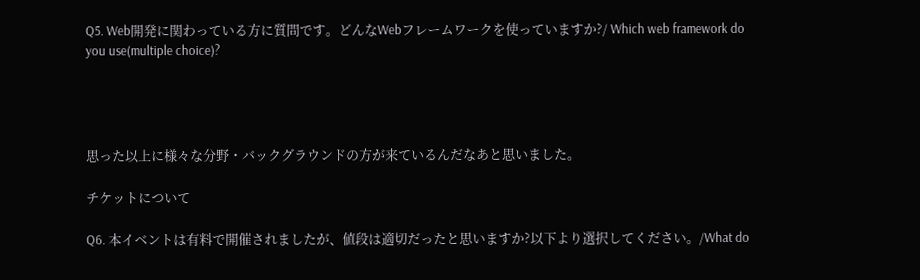Q5. Web開発に関わっている方に質問です。どんなWebフレームワークを使っていますか?/ Which web framework do you use(multiple choice)?




思った以上に様々な分野・バックグラウンドの方が来ているんだなあと思いました。

チケットについて

Q6. 本イベントは有料で開催されましたが、値段は適切だったと思いますか?以下より選択してください。/What do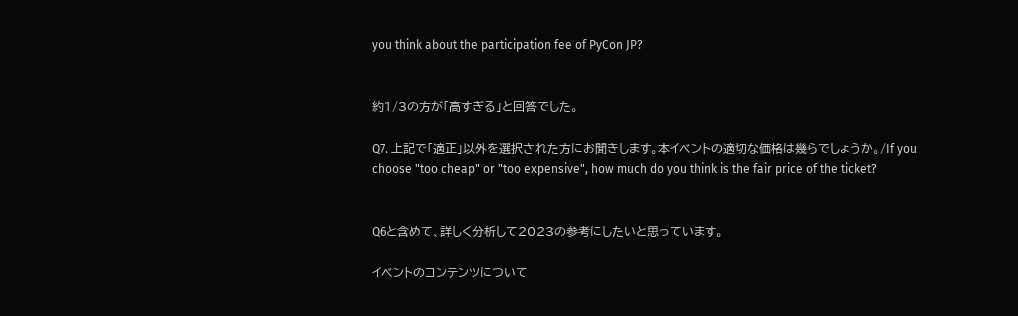you think about the participation fee of PyCon JP?


約1/3の方が「高すぎる」と回答でした。

Q7. 上記で「適正」以外を選択された方にお聞きします。本イベントの適切な価格は幾らでしょうか。/If you choose "too cheap" or "too expensive", how much do you think is the fair price of the ticket?


Q6と含めて、詳しく分析して2023の参考にしたいと思っています。

イベントのコンテンツについて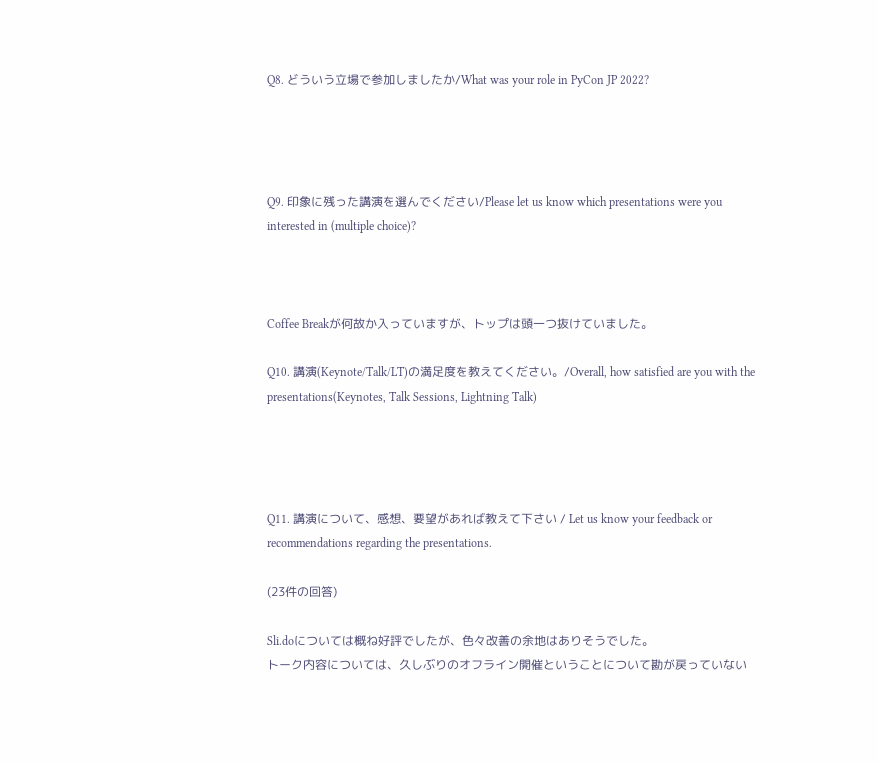Q8. どういう立場で参加しましたか/What was your role in PyCon JP 2022?




Q9. 印象に残った講演を選んでください/Please let us know which presentations were you interested in (multiple choice)?



Coffee Breakが何故か入っていますが、トップは頭一つ抜けていました。

Q10. 講演(Keynote/Talk/LT)の満足度を教えてください。/Overall, how satisfied are you with the presentations(Keynotes, Talk Sessions, Lightning Talk)




Q11. 講演について、感想、要望があれば教えて下さい / Let us know your feedback or recommendations regarding the presentations.

(23件の回答)

Sli.doについては概ね好評でしたが、色々改善の余地はありそうでした。
トーク内容については、久しぶりのオフライン開催ということについて勘が戻っていない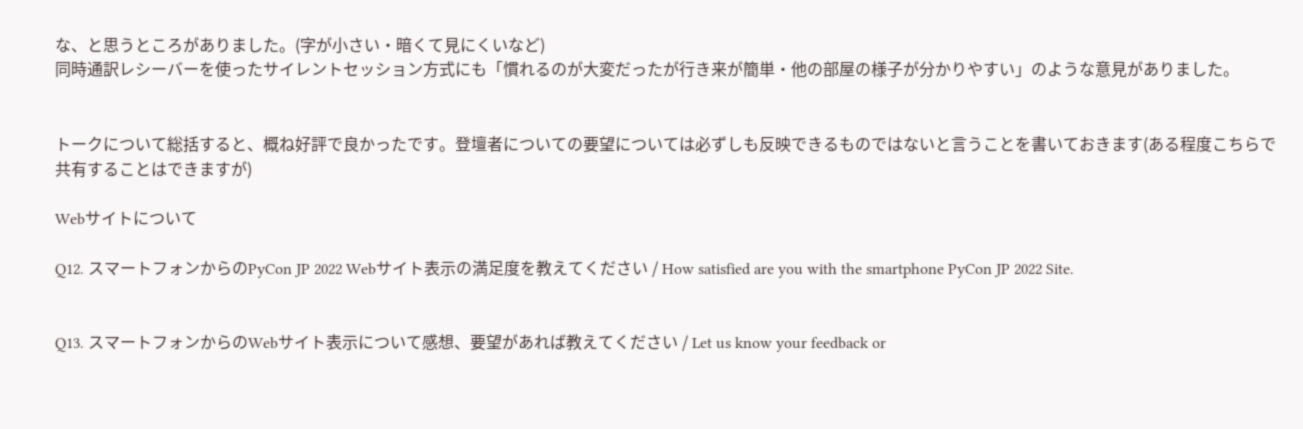な、と思うところがありました。(字が小さい・暗くて見にくいなど)
同時通訳レシーバーを使ったサイレントセッション方式にも「慣れるのが大変だったが行き来が簡単・他の部屋の様子が分かりやすい」のような意見がありました。


トークについて総括すると、概ね好評で良かったです。登壇者についての要望については必ずしも反映できるものではないと言うことを書いておきます(ある程度こちらで共有することはできますが)

Webサイトについて

Q12. スマートフォンからのPyCon JP 2022 Webサイト表示の満足度を教えてください / How satisfied are you with the smartphone PyCon JP 2022 Site.


Q13. スマートフォンからのWebサイト表示について感想、要望があれば教えてください / Let us know your feedback or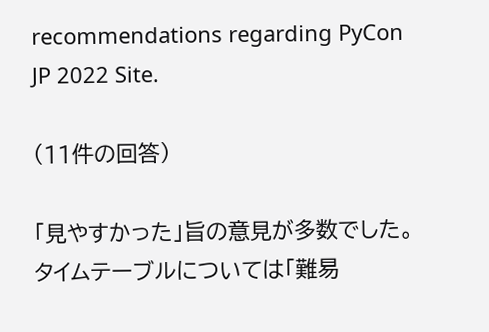recommendations regarding PyCon JP 2022 Site.

(11件の回答)

「見やすかった」旨の意見が多数でした。タイムテーブルについては「難易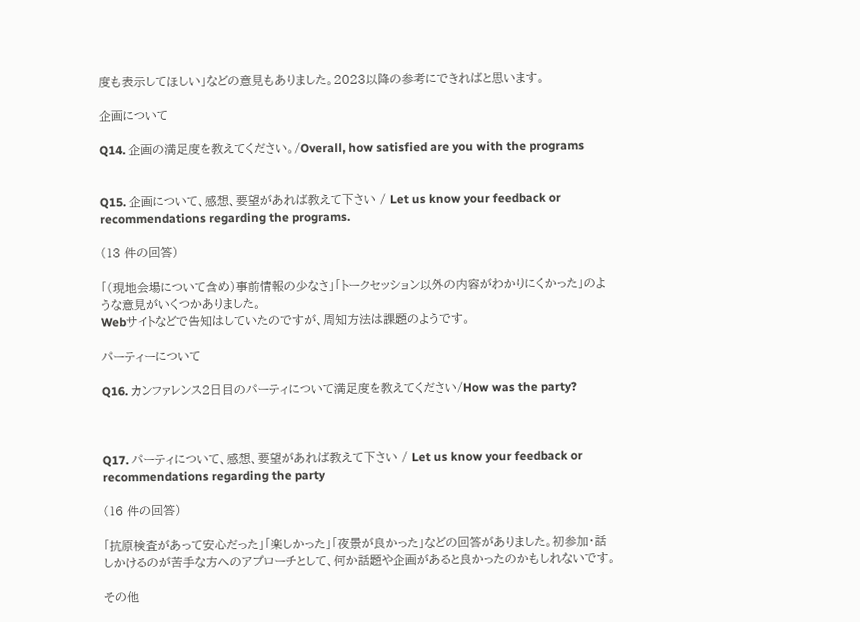度も表示してほしい」などの意見もありました。2023以降の参考にできればと思います。

企画について

Q14. 企画の満足度を教えてください。/Overall, how satisfied are you with the programs


Q15. 企画について、感想、要望があれば教えて下さい / Let us know your feedback or recommendations regarding the programs.

(13 件の回答)

「(現地会場について含め)事前情報の少なさ」「トークセッション以外の内容がわかりにくかった」のような意見がいくつかありました。
Webサイトなどで告知はしていたのですが、周知方法は課題のようです。

パーティーについて

Q16. カンファレンス2日目のパーティについて満足度を教えてください/How was the party?



Q17. パーティについて、感想、要望があれば教えて下さい / Let us know your feedback or recommendations regarding the party

(16 件の回答)

「抗原検査があって安心だった」「楽しかった」「夜景が良かった」などの回答がありました。初参加・話しかけるのが苦手な方へのアプローチとして、何か話題や企画があると良かったのかもしれないです。

その他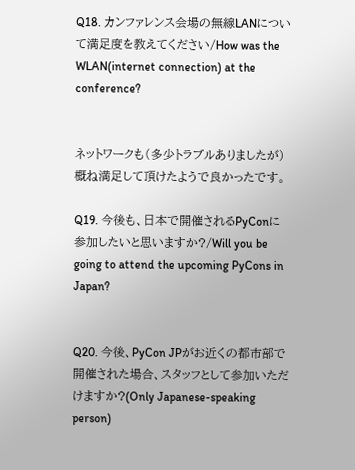Q18. カンファレンス会場の無線LANについて満足度を教えてください/How was the WLAN(internet connection) at the conference?


ネットワークも(多少トラブルありましたが)概ね満足して頂けたようで良かったです。

Q19. 今後も、日本で開催されるPyConに参加したいと思いますか?/Will you be going to attend the upcoming PyCons in Japan?


Q20. 今後、PyCon JPがお近くの都市部で開催された場合、スタッフとして参加いただけますか?(Only Japanese-speaking person)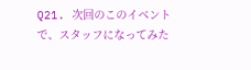Q21. 次回のこのイベントで、スタッフになってみた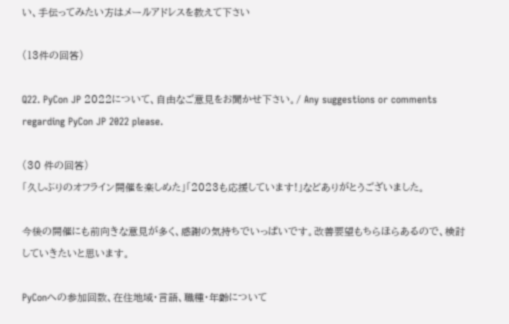い、手伝ってみたい方はメールアドレスを教えて下さい

(13件の回答)

Q22. PyCon JP 2022について、自由なご意見をお聞かせ下さい。/ Any suggestions or comments regarding PyCon JP 2022 please.

(30 件の回答)
「久しぶりのオフライン開催を楽しめた」「2023も応援しています!」などありがとうございました。

今後の開催にも前向きな意見が多く、感謝の気持ちでいっぱいです。改善要望もちらほらあるので、検討していきたいと思います。

PyConへの参加回数、在住地域・言語、職種・年齢について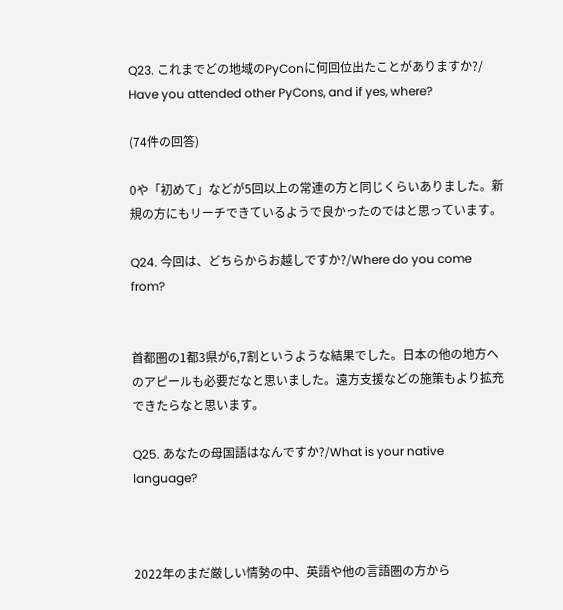Q23. これまでどの地域のPyConに何回位出たことがありますか?/ Have you attended other PyCons, and if yes, where?

(74件の回答)

0や「初めて」などが5回以上の常連の方と同じくらいありました。新規の方にもリーチできているようで良かったのではと思っています。

Q24. 今回は、どちらからお越しですか?/Where do you come from?


首都圏の1都3県が6,7割というような結果でした。日本の他の地方へのアピールも必要だなと思いました。遠方支援などの施策もより拡充できたらなと思います。

Q25. あなたの母国語はなんですか?/What is your native language?



2022年のまだ厳しい情勢の中、英語や他の言語圏の方から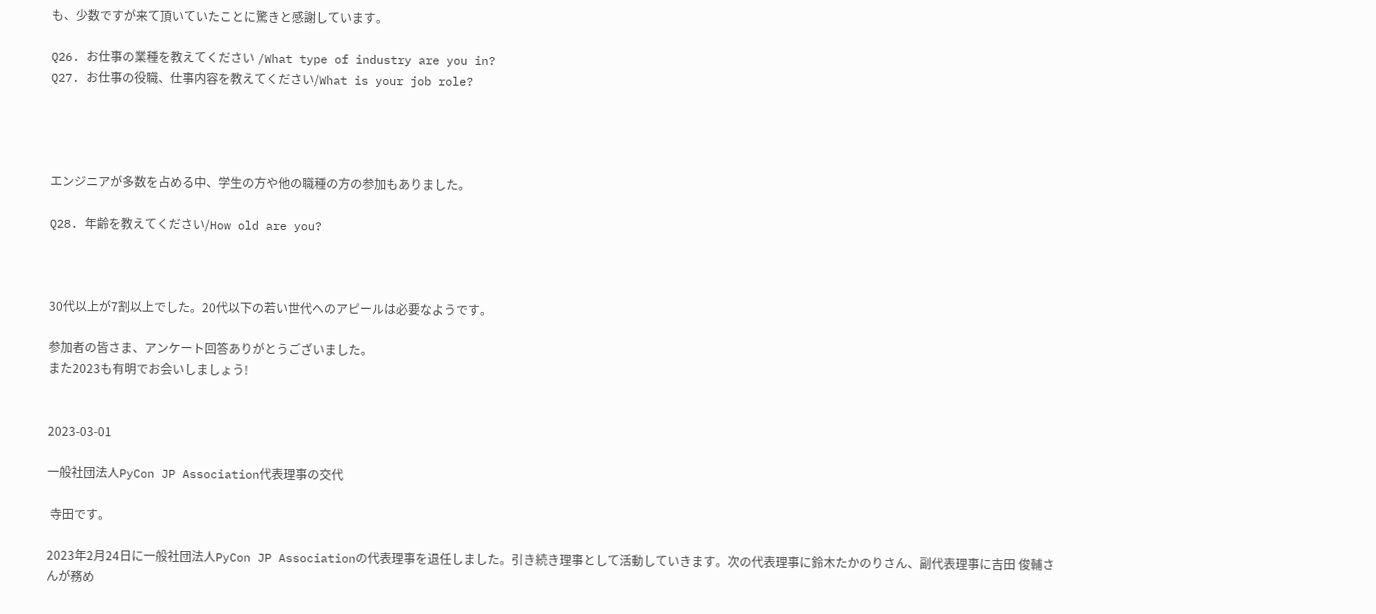も、少数ですが来て頂いていたことに驚きと感謝しています。

Q26. お仕事の業種を教えてください /What type of industry are you in?
Q27. お仕事の役職、仕事内容を教えてください/What is your job role?




エンジニアが多数を占める中、学生の方や他の職種の方の参加もありました。

Q28. 年齢を教えてください/How old are you?



30代以上が7割以上でした。20代以下の若い世代へのアピールは必要なようです。

参加者の皆さま、アンケート回答ありがとうございました。
また2023も有明でお会いしましょう!


2023-03-01

一般社団法人PyCon JP Association代表理事の交代

 寺田です。

2023年2月24日に一般社団法人PyCon JP Associationの代表理事を退任しました。引き続き理事として活動していきます。次の代表理事に鈴木たかのりさん、副代表理事に吉田 俊輔さんが務め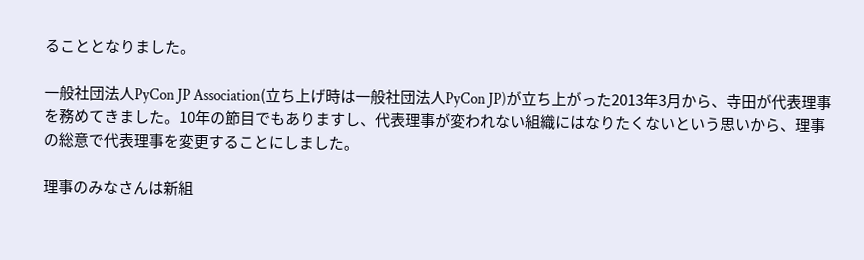ることとなりました。

一般社団法人PyCon JP Association(立ち上げ時は一般社団法人PyCon JP)が立ち上がった2013年3月から、寺田が代表理事を務めてきました。10年の節目でもありますし、代表理事が変われない組織にはなりたくないという思いから、理事の総意で代表理事を変更することにしました。

理事のみなさんは新組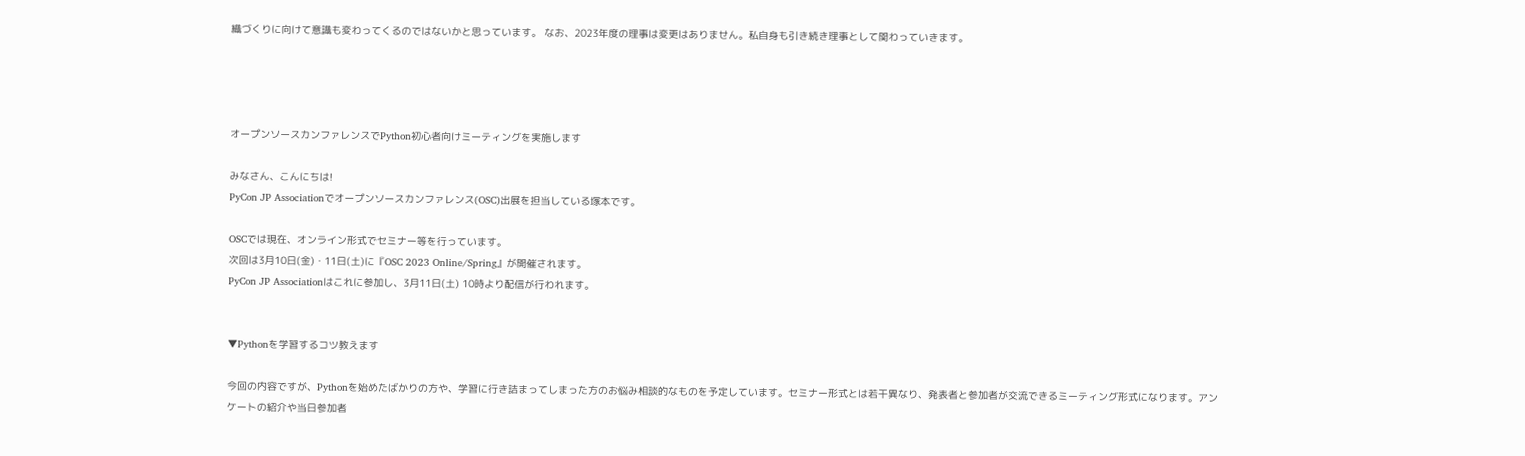織づくりに向けて意識も変わってくるのではないかと思っています。 なお、2023年度の理事は変更はありません。私自身も引き続き理事として関わっていきます。




オープンソースカンファレンスでPython初心者向けミーティングを実施します

みなさん、こんにちは!
PyCon JP Associationでオープンソースカンファレンス(OSC)出展を担当している塚本です。

OSCでは現在、オンライン形式でセミナー等を行っています。
次回は3月10日(金)・11日(土)に『OSC 2023 Online/Spring』が開催されます。
PyCon JP Associationはこれに参加し、3月11日(土) 10時より配信が行われます。


▼Pythonを学習するコツ教えます

今回の内容ですが、Pythonを始めたばかりの方や、学習に行き詰まってしまった方のお悩み相談的なものを予定しています。セミナー形式とは若干異なり、発表者と参加者が交流できるミーティング形式になります。アンケートの紹介や当日参加者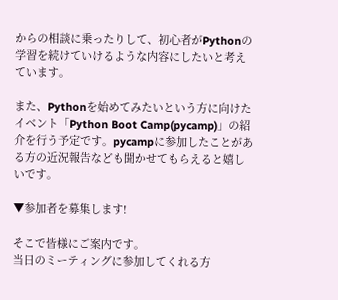からの相談に乗ったりして、初心者がPythonの学習を続けていけるような内容にしたいと考えています。

また、Pythonを始めてみたいという方に向けたイベント「Python Boot Camp(pycamp)」の紹介を行う予定です。pycampに参加したことがある方の近況報告なども聞かせてもらえると嬉しいです。

▼参加者を募集します!

そこで皆様にご案内です。
当日のミーティングに参加してくれる方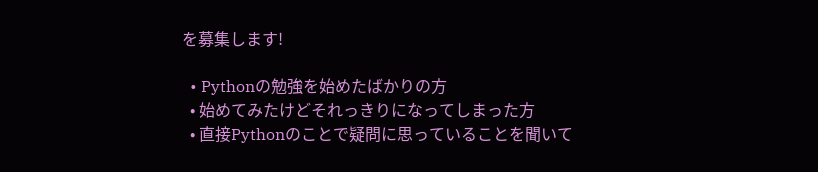を募集します!

  • Pythonの勉強を始めたばかりの方
  • 始めてみたけどそれっきりになってしまった方
  • 直接Pythonのことで疑問に思っていることを聞いて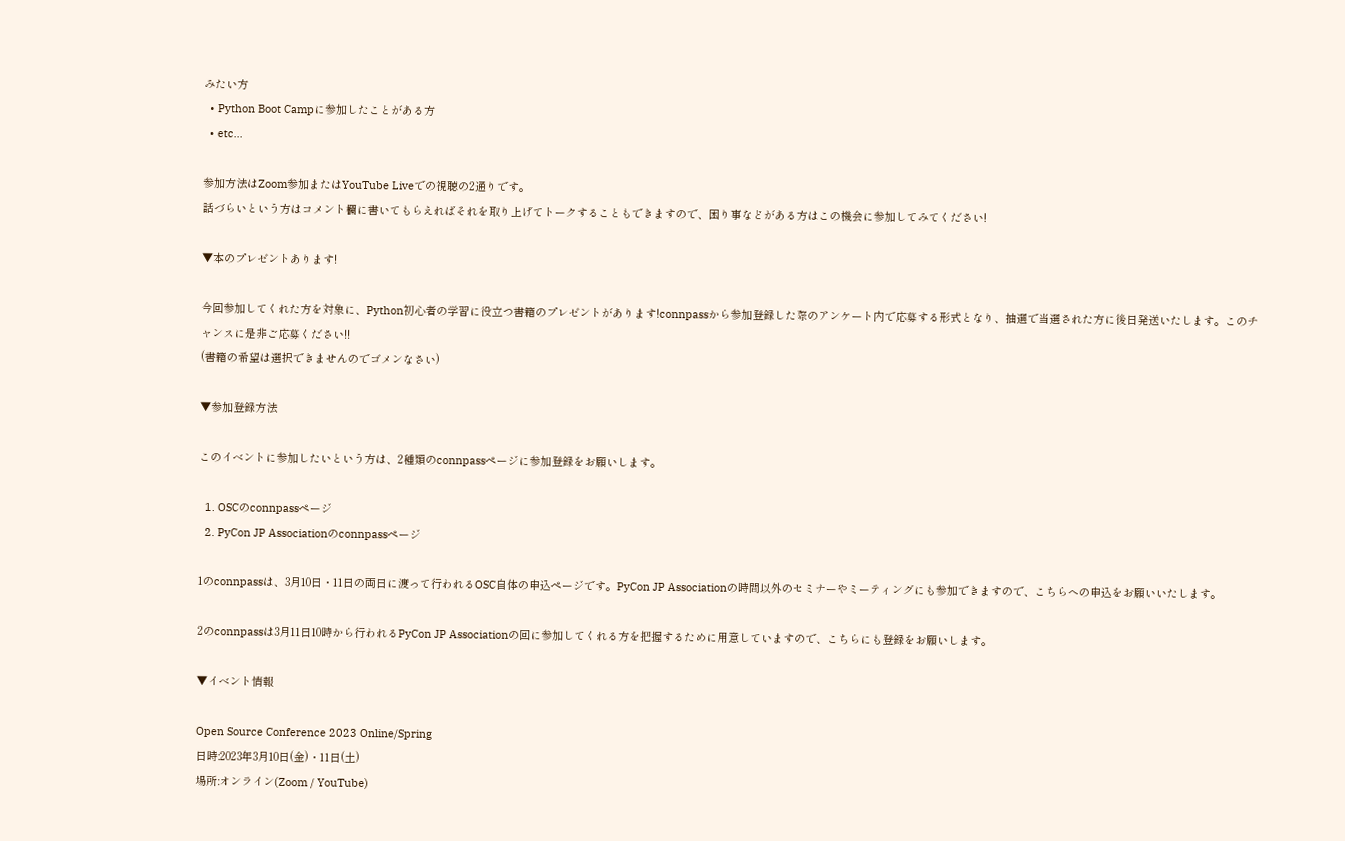みたい方
  • Python Boot Campに参加したことがある方
  • etc...

参加方法はZoom参加またはYouTube Liveでの視聴の2通りです。
話づらいという方はコメント欄に書いてもらえればそれを取り上げてトークすることもできますので、困り事などがある方はこの機会に参加してみてください!

▼本のプレゼントあります!

今回参加してくれた方を対象に、Python初心者の学習に役立つ書籍のプレゼントがあります!connpassから参加登録した際のアンケート内で応募する形式となり、抽選で当選された方に後日発送いたします。このチャンスに是非ご応募ください!!
(書籍の希望は選択できませんのでゴメンなさい)

▼参加登録方法

このイベントに参加したいという方は、2種類のconnpassページに参加登録をお願いします。

  1. OSCのconnpassページ
  2. PyCon JP Associationのconnpassページ

1のconnpassは、3月10日・11日の両日に渡って行われるOSC自体の申込ページです。PyCon JP Associationの時間以外のセミナーやミーティングにも参加できますので、こちらへの申込をお願いいたします。

2のconnpassは3月11日10時から行われるPyCon JP Associationの回に参加してくれる方を把握するために用意していますので、こちらにも登録をお願いします。

▼イベント情報

Open Source Conference 2023 Online/Spring
日時:2023年3月10日(金)・11日(土)
場所:オンライン(Zoom / YouTube)